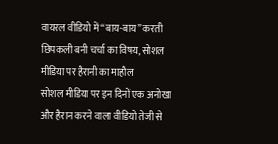वायरल वीडियो में “बाय-बाय” करती छिपकली बनी चर्चा का विषय, सोशल मीडिया पर हैरानी का माहौल
सोशल मीडिया पर इन दिनों एक अनोखा और हैरान करने वाला वीडियो तेजी से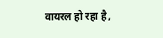वायरल हो रहा है,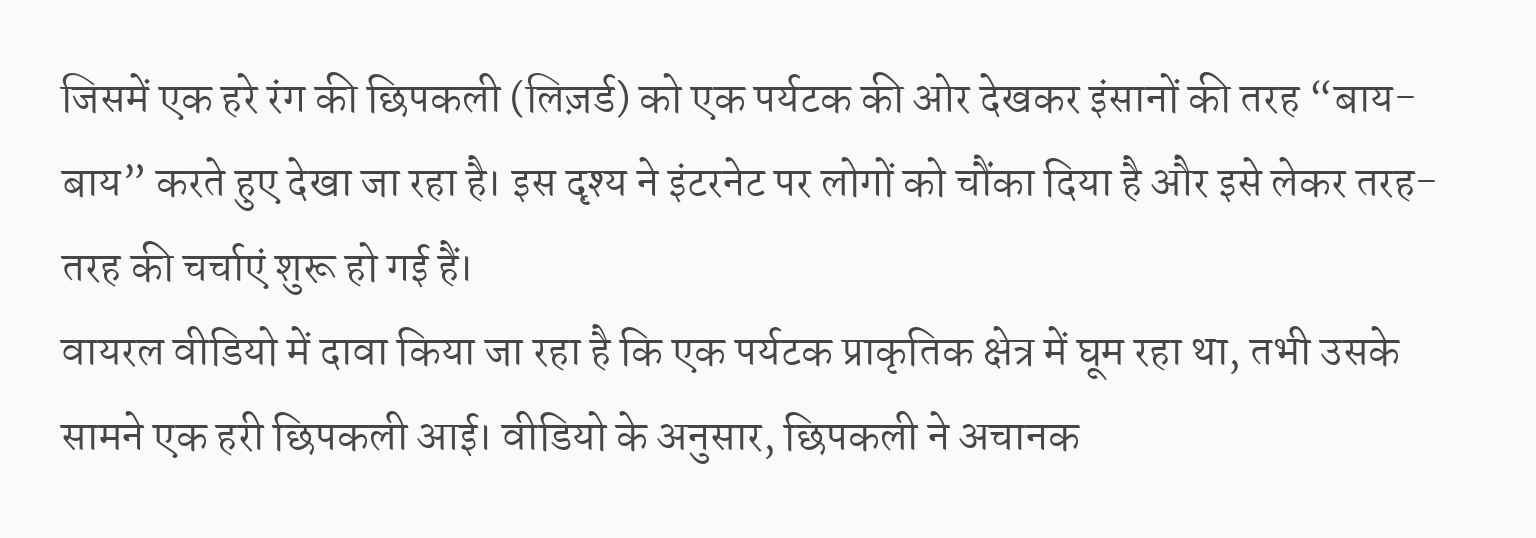जिसमें एक हरे रंग की छिपकली (लिज़र्ड) को एक पर्यटक की ओर देखकर इंसानों की तरह “बाय-बाय” करते हुए देखा जा रहा है। इस दृश्य ने इंटरनेट पर लोगों को चौंका दिया है और इसे लेकर तरह-तरह की चर्चाएं शुरू हो गई हैं।
वायरल वीडियो में दावा किया जा रहा है कि एक पर्यटक प्राकृतिक क्षेत्र में घूम रहा था, तभी उसके सामने एक हरी छिपकली आई। वीडियो के अनुसार, छिपकली ने अचानक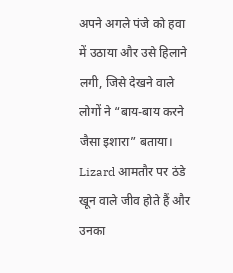अपने अगले पंजे को हवा में उठाया और उसे हिलाने लगी, जिसे देखने वाले लोगों ने “बाय-बाय करने जैसा इशारा” बताया।
Lizard आमतौर पर ठंडे खून वाले जीव होते हैं और उनका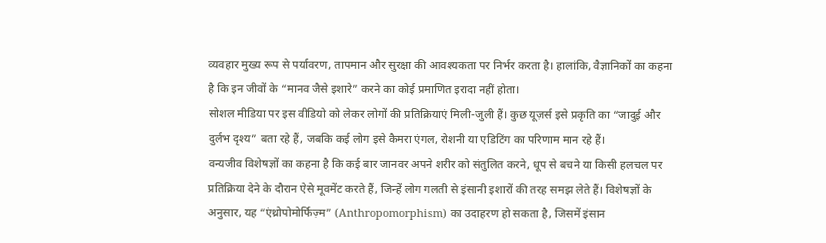व्यवहार मुख्य रूप से पर्यावरण, तापमान और सुरक्षा की आवश्यकता पर निर्भर करता है। हालांकि, वैज्ञानिकों का कहना है कि इन जीवों के “मानव जैसे इशारे” करने का कोई प्रमाणित इरादा नहीं होता।
सोशल मीडिया पर इस वीडियो को लेकर लोगों की प्रतिक्रियाएं मिली-जुली हैं। कुछ यूज़र्स इसे प्रकृति का “जादुई और दुर्लभ दृश्य” बता रहे हैं, जबकि कई लोग इसे कैमरा एंगल, रोशनी या एडिटिंग का परिणाम मान रहे हैं।
वन्यजीव विशेषज्ञों का कहना है कि कई बार जानवर अपने शरीर को संतुलित करने, धूप से बचने या किसी हलचल पर प्रतिक्रिया देने के दौरान ऐसे मूवमेंट करते हैं, जिन्हें लोग गलती से इंसानी इशारों की तरह समझ लेते हैं। विशेषज्ञों के अनुसार, यह “एंथ्रोपोमोर्फिज़्म” (Anthropomorphism) का उदाहरण हो सकता है, जिसमें इंसान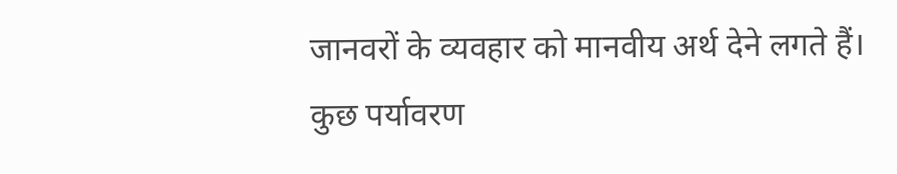जानवरों के व्यवहार को मानवीय अर्थ देने लगते हैं।
कुछ पर्यावरण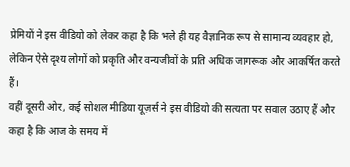प्रेमियों ने इस वीडियो को लेकर कहा है कि भले ही यह वैज्ञानिक रूप से सामान्य व्यवहार हो, लेकिन ऐसे दृश्य लोगों को प्रकृति और वन्यजीवों के प्रति अधिक जागरूक और आकर्षित करते हैं।
वहीं दूसरी ओर, कई सोशल मीडिया यूज़र्स ने इस वीडियो की सत्यता पर सवाल उठाए हैं और कहा है कि आज के समय में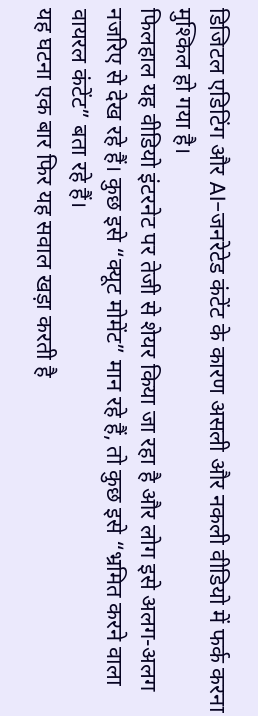डिजिटल एडिटिंग और AI-जनरेटेड कंटेंट के कारण असली और नकली वीडियो में फर्क करना मुश्किल हो गया है।
फिलहाल यह वीडियो इंटरनेट पर तेजी से शेयर किया जा रहा है और लोग इसे अलग-अलग नजरिए से देख रहे हैं। कुछ इसे “क्यूट मोमेंट” मान रहे हैं, तो कुछ इसे “भ्रमित करने वाला वायरल कंटेंट” बता रहे हैं।
यह घटना एक बार फिर यह सवाल खड़ा करती है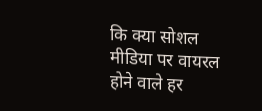कि क्या सोशल मीडिया पर वायरल होने वाले हर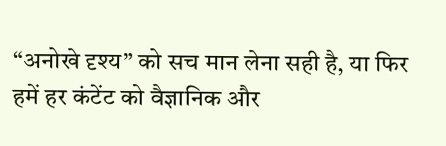“अनोखे दृश्य” को सच मान लेना सही है, या फिर हमें हर कंटेंट को वैज्ञानिक और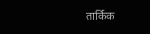तार्किक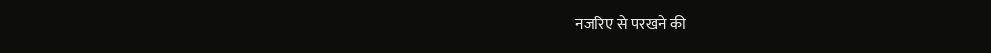नजरिए से परखने की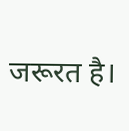जरूरत है।